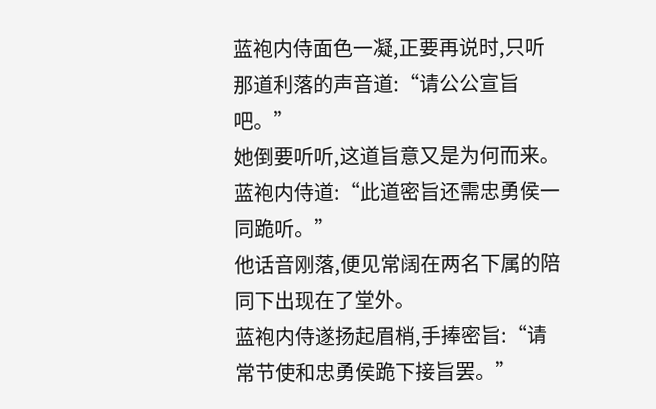蓝袍内侍面色一凝,正要再说时,只听那道利落的声音道:“请公公宣旨吧。”
她倒要听听,这道旨意又是为何而来。
蓝袍内侍道:“此道密旨还需忠勇侯一同跪听。”
他话音刚落,便见常阔在两名下属的陪同下出现在了堂外。
蓝袍内侍遂扬起眉梢,手捧密旨:“请常节使和忠勇侯跪下接旨罢。”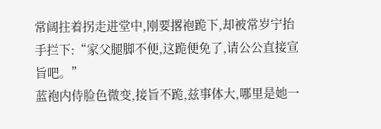常阔拄着拐走进堂中,刚要撂袍跪下,却被常岁宁抬手拦下:“家父腿脚不便,这跪便免了,请公公直接宣旨吧。”
蓝袍内侍脸色微变,接旨不跪,兹事体大,哪里是她一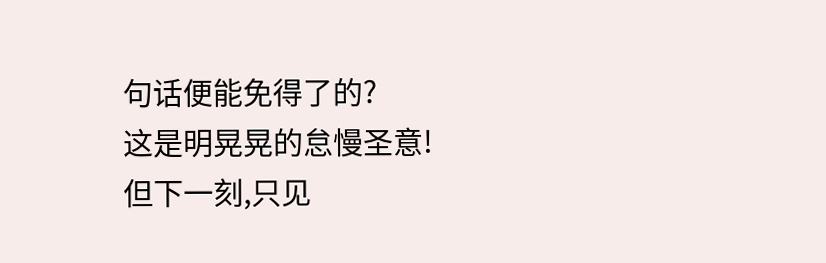句话便能免得了的?
这是明晃晃的怠慢圣意!
但下一刻,只见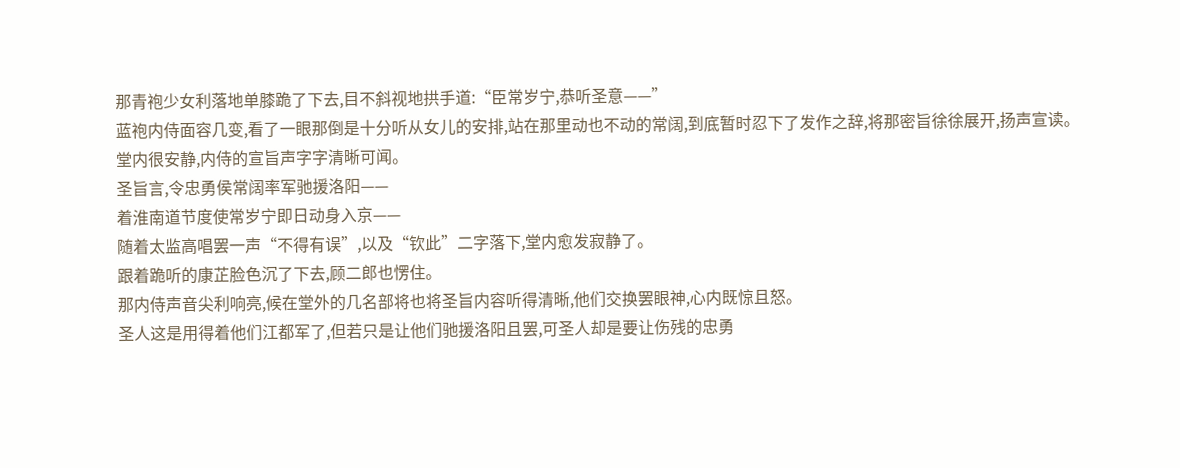那青袍少女利落地单膝跪了下去,目不斜视地拱手道:“臣常岁宁,恭听圣意——”
蓝袍内侍面容几变,看了一眼那倒是十分听从女儿的安排,站在那里动也不动的常阔,到底暂时忍下了发作之辞,将那密旨徐徐展开,扬声宣读。
堂内很安静,内侍的宣旨声字字清晰可闻。
圣旨言,令忠勇侯常阔率军驰援洛阳——
着淮南道节度使常岁宁即日动身入京——
随着太监高唱罢一声“不得有误”,以及“钦此”二字落下,堂内愈发寂静了。
跟着跪听的康芷脸色沉了下去,顾二郎也愣住。
那内侍声音尖利响亮,候在堂外的几名部将也将圣旨内容听得清晰,他们交换罢眼神,心内既惊且怒。
圣人这是用得着他们江都军了,但若只是让他们驰援洛阳且罢,可圣人却是要让伤残的忠勇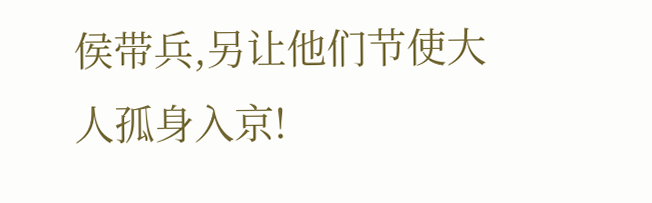侯带兵,另让他们节使大人孤身入京!